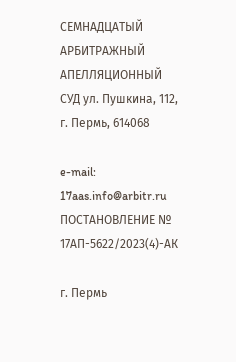СЕМНАДЦАТЫЙ АРБИТРАЖНЫЙ АПЕЛЛЯЦИОННЫЙ СУД ул. Пушкина, 112, г. Пермь, 614068

e-mail: 17aas.info@arbitr.ru ПОСТАНОВЛЕНИЕ № 17АП-5622/2023(4)-АК

г. Пермь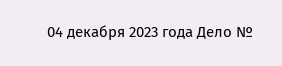04 декабря 2023 года Дело №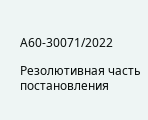А60-30071/2022

Резолютивная часть постановления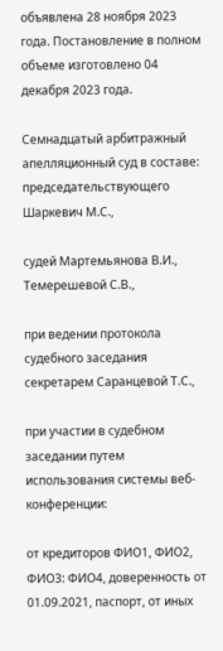объявлена 28 ноября 2023 года. Постановление в полном объеме изготовлено 04 декабря 2023 года.

Семнадцатый арбитражный апелляционный суд в составе: председательствующего Шаркевич М.С.,

судей Мартемьянова В.И., Темерешевой С.В.,

при ведении протокола судебного заседания секретарем Саранцевой Т.С.,

при участии в судебном заседании путем использования системы веб- конференции:

от кредиторов ФИО1, ФИО2, ФИО3: ФИО4, доверенность от 01.09.2021, паспорт, от иных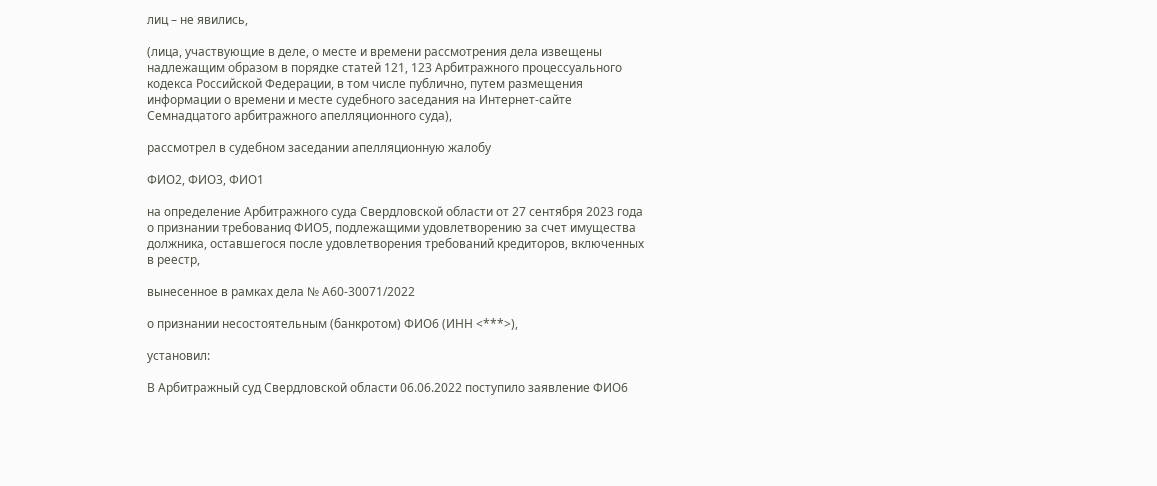лиц – не явились,

(лица, участвующие в деле, о месте и времени рассмотрения дела извещены надлежащим образом в порядке статей 121, 123 Арбитражного процессуального кодекса Российской Федерации, в том числе публично, путем размещения информации о времени и месте судебного заседания на Интернет-сайте Семнадцатого арбитражного апелляционного суда),

рассмотрел в судебном заседании апелляционную жалобу

ФИО2, ФИО3, ФИО1

на определение Арбитражного суда Свердловской области от 27 сентября 2023 года о признании требованиq ФИО5, подлежащими удовлетворению за счет имущества должника, оставшегося после удовлетворения требований кредиторов, включенных в реестр,

вынесенное в рамках дела № А60-30071/2022

о признании несостоятельным (банкротом) ФИО6 (ИНН <***>),

установил:

В Арбитражный суд Свердловской области 06.06.2022 поступило заявление ФИО6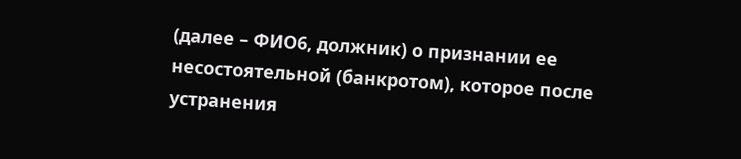(далее – ФИО6, должник) о признании ее несостоятельной (банкротом), которое после устранения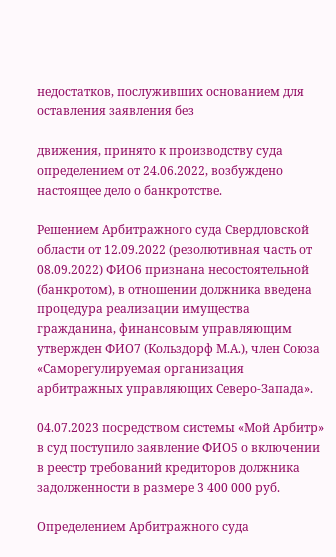недостатков, послуживших основанием для оставления заявления без

движения, принято к производству суда определением от 24.06.2022, возбуждено настоящее дело о банкротстве.

Решением Арбитражного суда Свердловской области от 12.09.2022 (резолютивная часть от 08.09.2022) ФИО6 признана несостоятельной (банкротом), в отношении должника введена процедура реализации имущества гражданина, финансовым управляющим утвержден ФИО7 (Кольздорф М.А.), член Союза «Саморегулируемая организация арбитражных управляющих Северо-Запада».

04.07.2023 посредством системы «Мой Арбитр» в суд поступило заявление ФИО5 о включении в реестр требований кредиторов должника задолженности в размере 3 400 000 руб.

Определением Арбитражного суда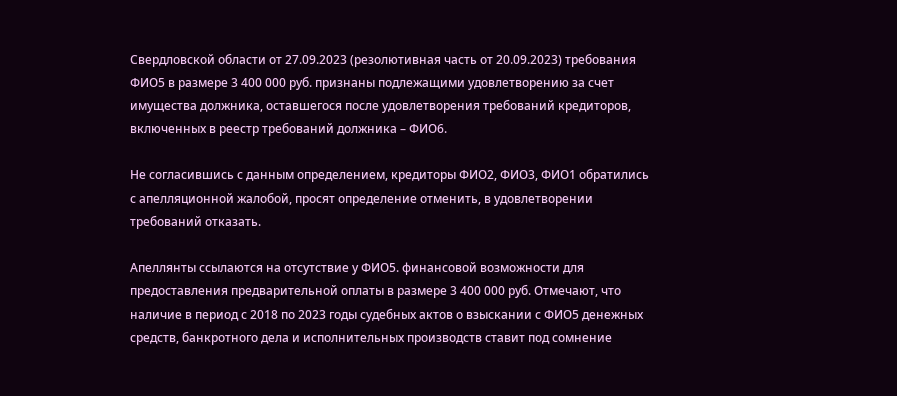Свердловской области от 27.09.2023 (резолютивная часть от 20.09.2023) требования ФИО5 в размере 3 400 000 руб. признаны подлежащими удовлетворению за счет имущества должника, оставшегося после удовлетворения требований кредиторов, включенных в реестр требований должника – ФИО6.

Не согласившись с данным определением, кредиторы ФИО2, ФИО3, ФИО1 обратились с апелляционной жалобой, просят определение отменить, в удовлетворении требований отказать.

Апеллянты ссылаются на отсутствие у ФИО5. финансовой возможности для предоставления предварительной оплаты в размере 3 400 000 руб. Отмечают, что наличие в период с 2018 по 2023 годы судебных актов о взыскании с ФИО5 денежных средств, банкротного дела и исполнительных производств ставит под сомнение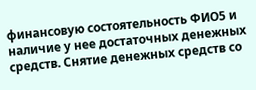финансовую состоятельность ФИО5 и наличие у нее достаточных денежных средств. Снятие денежных средств со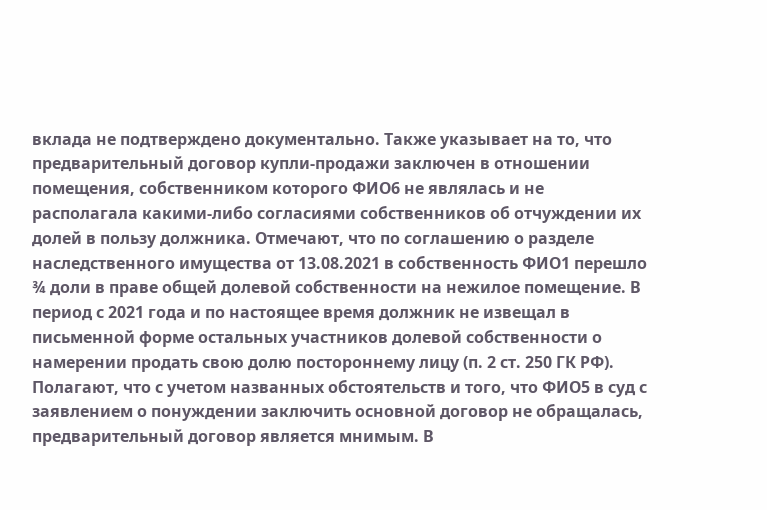вклада не подтверждено документально. Также указывает на то, что предварительный договор купли-продажи заключен в отношении помещения, собственником которого ФИО6 не являлась и не располагала какими-либо согласиями собственников об отчуждении их долей в пользу должника. Отмечают, что по соглашению о разделе наследственного имущества от 13.08.2021 в собственность ФИО1 перешло ¾ доли в праве общей долевой собственности на нежилое помещение. В период с 2021 года и по настоящее время должник не извещал в письменной форме остальных участников долевой собственности о намерении продать свою долю постороннему лицу (п. 2 ст. 250 ГК РФ). Полагают, что с учетом названных обстоятельств и того, что ФИО5 в суд с заявлением о понуждении заключить основной договор не обращалась, предварительный договор является мнимым. В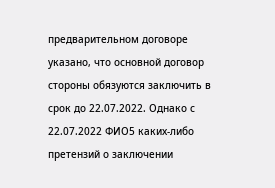предварительном договоре указано, что основной договор стороны обязуются заключить в срок до 22.07.2022. Однако с 22.07.2022 ФИО5 каких-либо претензий о заключении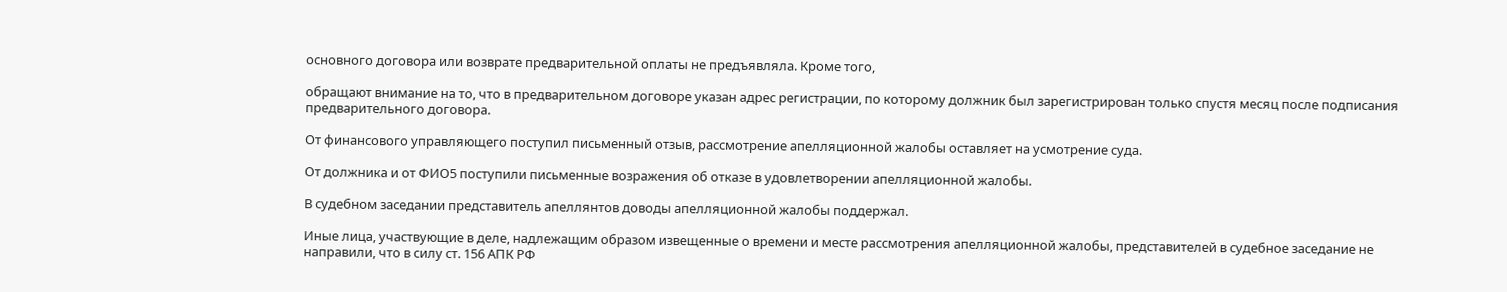основного договора или возврате предварительной оплаты не предъявляла. Кроме того,

обращают внимание на то, что в предварительном договоре указан адрес регистрации, по которому должник был зарегистрирован только спустя месяц после подписания предварительного договора.

От финансового управляющего поступил письменный отзыв, рассмотрение апелляционной жалобы оставляет на усмотрение суда.

От должника и от ФИО5 поступили письменные возражения об отказе в удовлетворении апелляционной жалобы.

В судебном заседании представитель апеллянтов доводы апелляционной жалобы поддержал.

Иные лица, участвующие в деле, надлежащим образом извещенные о времени и месте рассмотрения апелляционной жалобы, представителей в судебное заседание не направили, что в силу ст. 156 АПК РФ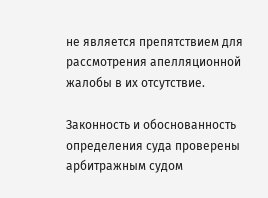не является препятствием для рассмотрения апелляционной жалобы в их отсутствие.

Законность и обоснованность определения суда проверены арбитражным судом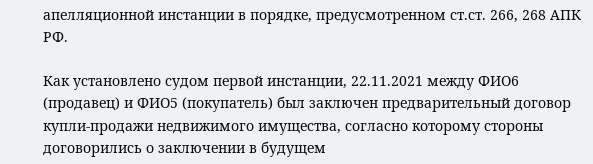апелляционной инстанции в порядке, предусмотренном ст.ст. 266, 268 АПК РФ.

Как установлено судом первой инстанции, 22.11.2021 между ФИО6 (продавец) и ФИО5 (покупатель) был заключен предварительный договор купли-продажи недвижимого имущества, согласно которому стороны договорились о заключении в будущем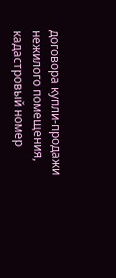договора купли-продажи нежилого помещения, кадастровый номер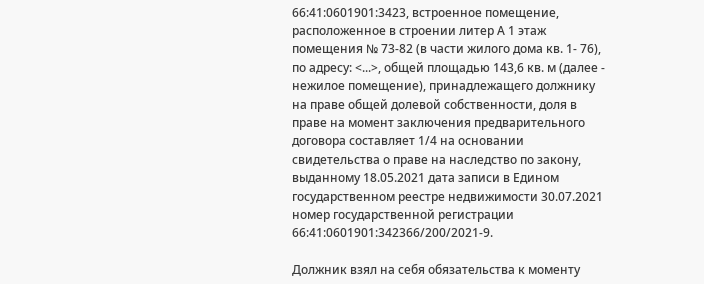66:41:0601901:3423, встроенное помещение, расположенное в строении литер А 1 этаж помещения № 73-82 (в части жилого дома кв. 1- 76), по адресу: <...>, общей площадью 143,6 кв. м (далее - нежилое помещение), принадлежащего должнику на праве общей долевой собственности, доля в праве на момент заключения предварительного договора составляет 1/4 на основании свидетельства о праве на наследство по закону, выданному 18.05.2021 дата записи в Едином государственном реестре недвижимости 30.07.2021 номер государственной регистрации 66:41:0601901:342366/200/2021-9.

Должник взял на себя обязательства к моменту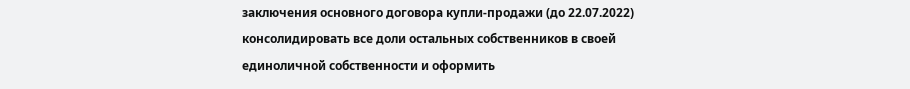заключения основного договора купли-продажи (до 22.07.2022) консолидировать все доли остальных собственников в своей единоличной собственности и оформить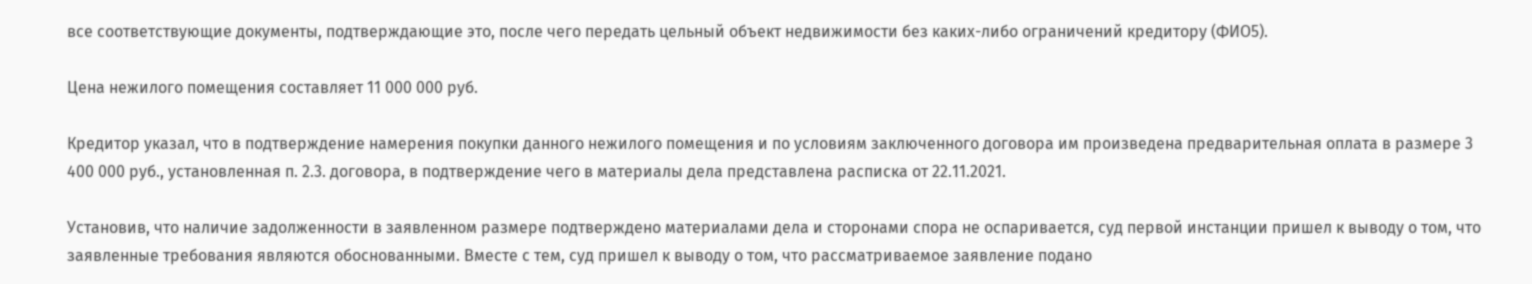все соответствующие документы, подтверждающие это, после чего передать цельный объект недвижимости без каких-либо ограничений кредитору (ФИО5).

Цена нежилого помещения составляет 11 000 000 руб.

Кредитор указал, что в подтверждение намерения покупки данного нежилого помещения и по условиям заключенного договора им произведена предварительная оплата в размере 3 400 000 руб., установленная п. 2.3. договора, в подтверждение чего в материалы дела представлена расписка от 22.11.2021.

Установив, что наличие задолженности в заявленном размере подтверждено материалами дела и сторонами спора не оспаривается, суд первой инстанции пришел к выводу о том, что заявленные требования являются обоснованными. Вместе с тем, суд пришел к выводу о том, что рассматриваемое заявление подано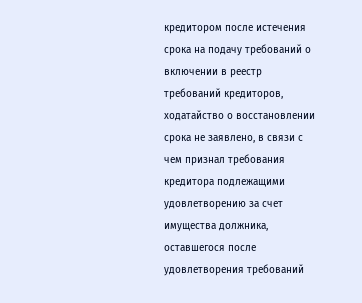кредитором после истечения срока на подачу требований о включении в реестр требований кредиторов, ходатайство о восстановлении срока не заявлено, в связи с чем признал требования кредитора подлежащими удовлетворению за счет имущества должника, оставшегося после удовлетворения требований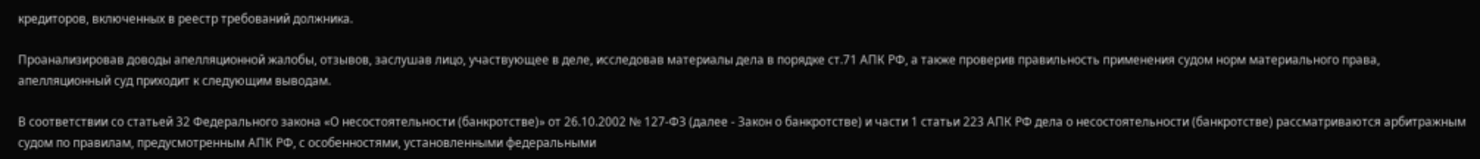кредиторов, включенных в реестр требований должника.

Проанализировав доводы апелляционной жалобы, отзывов, заслушав лицо, участвующее в деле, исследовав материалы дела в порядке ст.71 АПК РФ, а также проверив правильность применения судом норм материального права, апелляционный суд приходит к следующим выводам.

В соответствии со статьей 32 Федерального закона «О несостоятельности (банкротстве)» от 26.10.2002 № 127-ФЗ (далее - Закон о банкротстве) и части 1 статьи 223 АПК РФ дела о несостоятельности (банкротстве) рассматриваются арбитражным судом по правилам, предусмотренным АПК РФ, с особенностями, установленными федеральными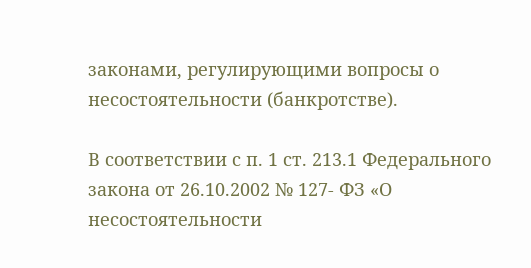законами, регулирующими вопросы о несостоятельности (банкротстве).

В соответствии с п. 1 ст. 213.1 Федерального закона от 26.10.2002 № 127- ФЗ «О несостоятельности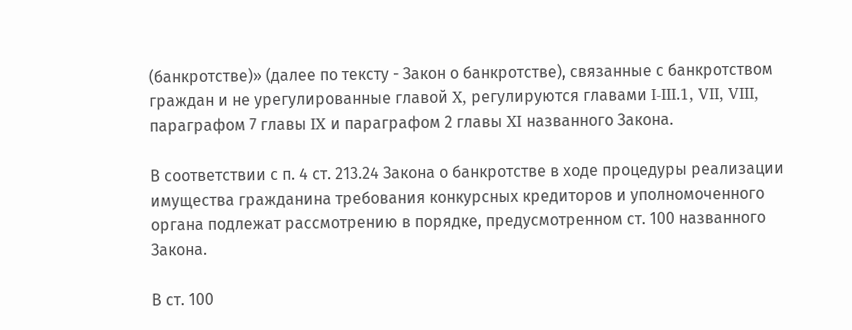(банкротстве)» (далее по тексту - Закон о банкротстве), связанные с банкротством граждан и не урегулированные главой X, регулируются главами I-III.1, VII, VIII, параграфом 7 главы IX и параграфом 2 главы XI названного Закона.

В соответствии с п. 4 ст. 213.24 Закона о банкротстве в ходе процедуры реализации имущества гражданина требования конкурсных кредиторов и уполномоченного органа подлежат рассмотрению в порядке, предусмотренном ст. 100 названного Закона.

В ст. 100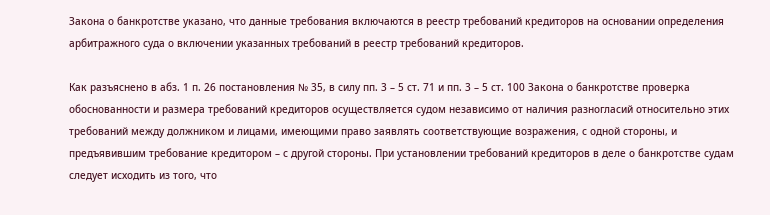Закона о банкротстве указано, что данные требования включаются в реестр требований кредиторов на основании определения арбитражного суда о включении указанных требований в реестр требований кредиторов.

Как разъяснено в абз. 1 п. 26 постановления № 35, в силу пп. 3 – 5 ст. 71 и пп. 3 – 5 ст. 100 Закона о банкротстве проверка обоснованности и размера требований кредиторов осуществляется судом независимо от наличия разногласий относительно этих требований между должником и лицами, имеющими право заявлять соответствующие возражения, с одной стороны, и предъявившим требование кредитором – с другой стороны. При установлении требований кредиторов в деле о банкротстве судам следует исходить из того, что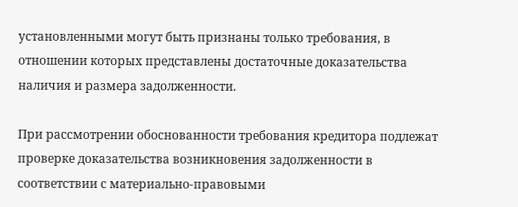установленными могут быть признаны только требования, в отношении которых представлены достаточные доказательства наличия и размера задолженности.

При рассмотрении обоснованности требования кредитора подлежат проверке доказательства возникновения задолженности в соответствии с материально-правовыми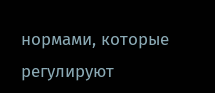нормами, которые регулируют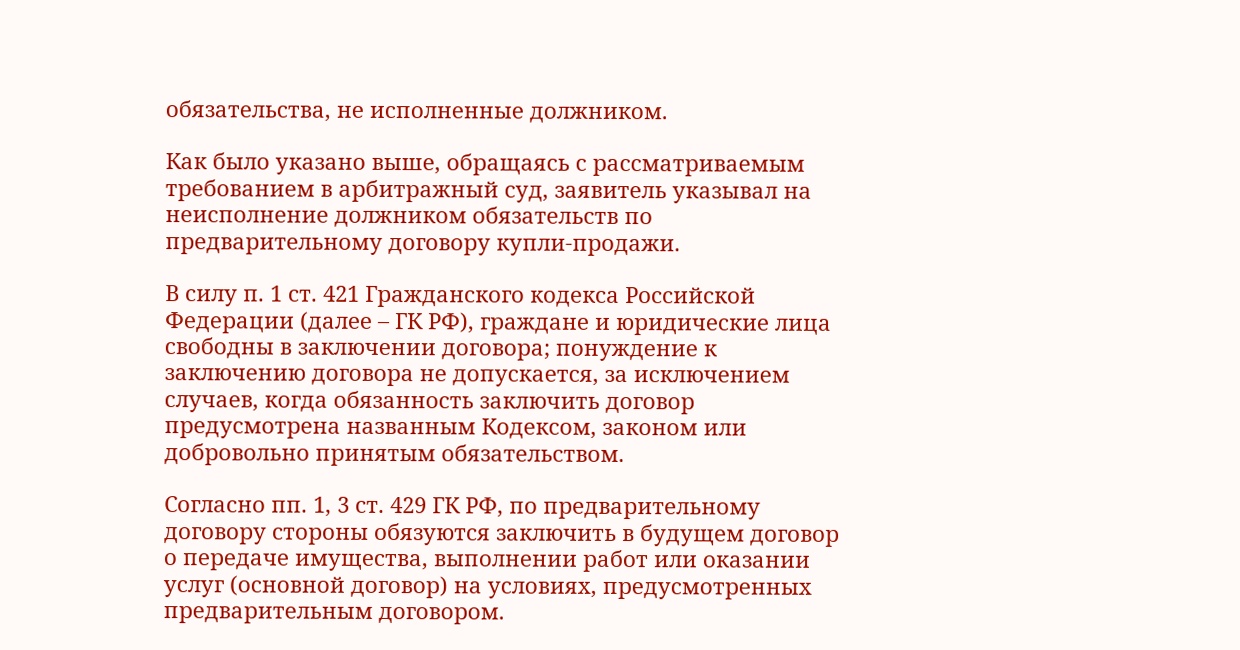обязательства, не исполненные должником.

Как было указано выше, обращаясь с рассматриваемым требованием в арбитражный суд, заявитель указывал на неисполнение должником обязательств по предварительному договору купли-продажи.

В силу п. 1 ст. 421 Гражданского кодекса Российской Федерации (далее – ГК РФ), граждане и юридические лица свободны в заключении договора; понуждение к заключению договора не допускается, за исключением случаев, когда обязанность заключить договор предусмотрена названным Кодексом, законом или добровольно принятым обязательством.

Согласно пп. 1, 3 ст. 429 ГК РФ, по предварительному договору стороны обязуются заключить в будущем договор о передаче имущества, выполнении работ или оказании услуг (основной договор) на условиях, предусмотренных предварительным договором.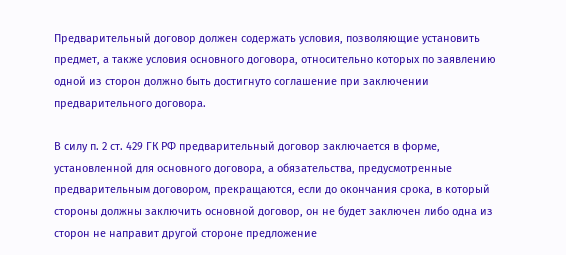Предварительный договор должен содержать условия, позволяющие установить предмет, а также условия основного договора, относительно которых по заявлению одной из сторон должно быть достигнуто соглашение при заключении предварительного договора.

В силу п. 2 ст. 429 ГК РФ предварительный договор заключается в форме, установленной для основного договора, а обязательства, предусмотренные предварительным договором, прекращаются, если до окончания срока, в который стороны должны заключить основной договор, он не будет заключен либо одна из сторон не направит другой стороне предложение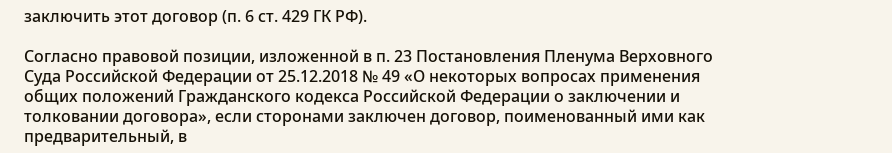заключить этот договор (п. 6 ст. 429 ГК РФ).

Согласно правовой позиции, изложенной в п. 23 Постановления Пленума Верховного Суда Российской Федерации от 25.12.2018 № 49 «О некоторых вопросах применения общих положений Гражданского кодекса Российской Федерации о заключении и толковании договора», если сторонами заключен договор, поименованный ими как предварительный, в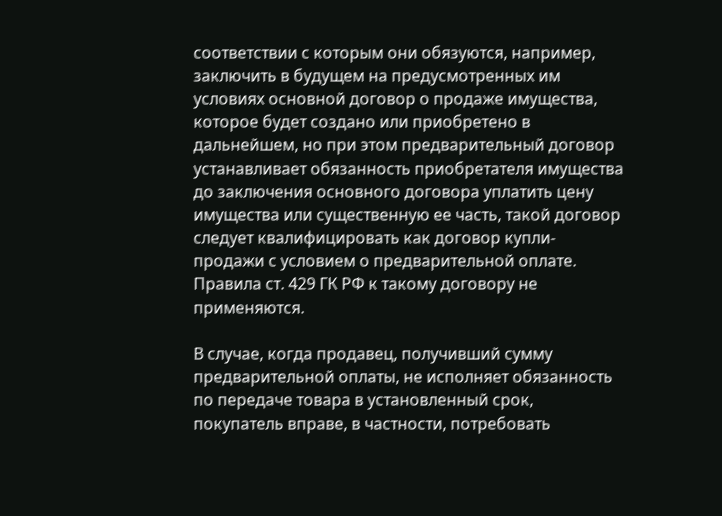соответствии с которым они обязуются, например, заключить в будущем на предусмотренных им условиях основной договор о продаже имущества, которое будет создано или приобретено в дальнейшем, но при этом предварительный договор устанавливает обязанность приобретателя имущества до заключения основного договора уплатить цену имущества или существенную ее часть, такой договор следует квалифицировать как договор купли-продажи с условием о предварительной оплате. Правила ст. 429 ГК РФ к такому договору не применяются.

В случае, когда продавец, получивший сумму предварительной оплаты, не исполняет обязанность по передаче товара в установленный срок, покупатель вправе, в частности, потребовать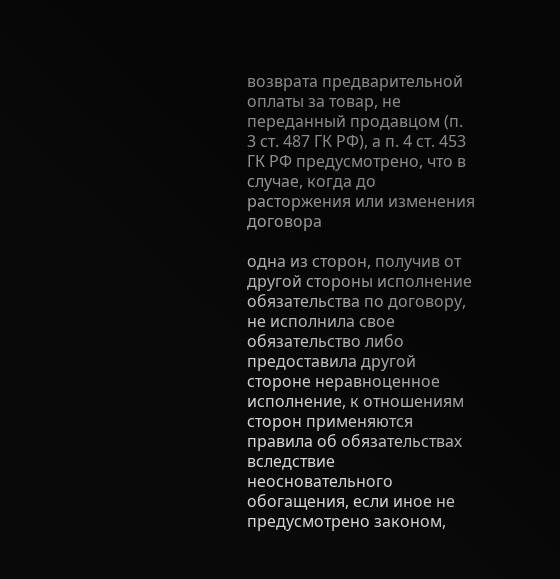возврата предварительной оплаты за товар, не переданный продавцом (п. 3 ст. 487 ГК РФ), а п. 4 ст. 453 ГК РФ предусмотрено, что в случае, когда до расторжения или изменения договора

одна из сторон, получив от другой стороны исполнение обязательства по договору, не исполнила свое обязательство либо предоставила другой стороне неравноценное исполнение, к отношениям сторон применяются правила об обязательствах вследствие неосновательного обогащения, если иное не предусмотрено законом,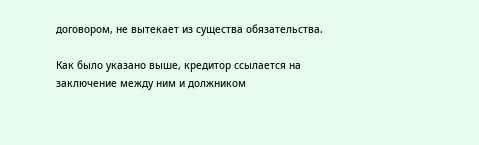договором, не вытекает из существа обязательства.

Как было указано выше, кредитор ссылается на заключение между ним и должником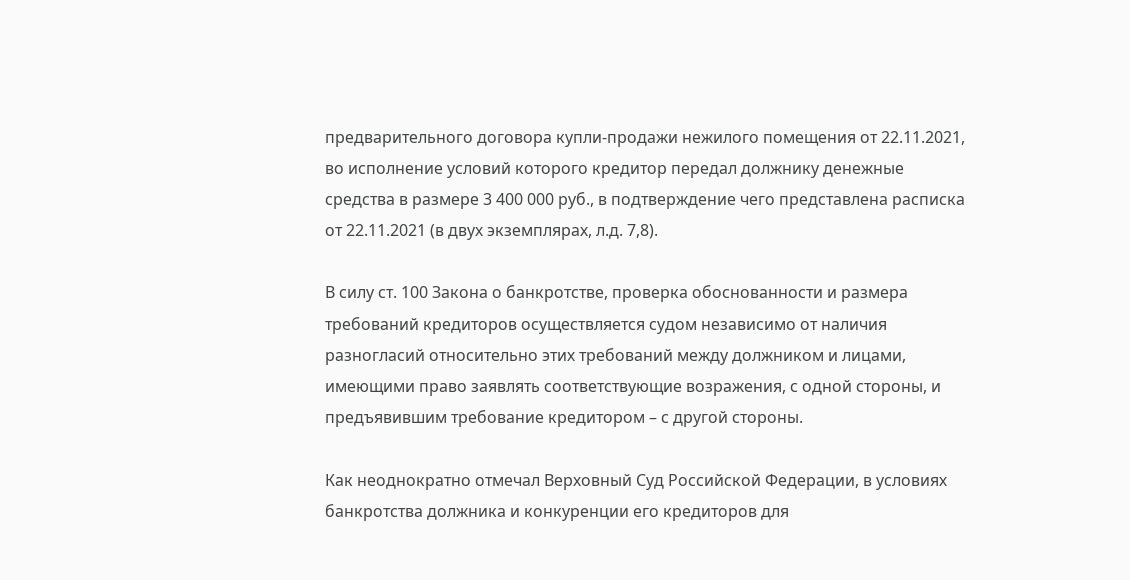предварительного договора купли-продажи нежилого помещения от 22.11.2021, во исполнение условий которого кредитор передал должнику денежные средства в размере 3 400 000 руб., в подтверждение чего представлена расписка от 22.11.2021 (в двух экземплярах, л.д. 7,8).

В силу ст. 100 Закона о банкротстве, проверка обоснованности и размера требований кредиторов осуществляется судом независимо от наличия разногласий относительно этих требований между должником и лицами, имеющими право заявлять соответствующие возражения, с одной стороны, и предъявившим требование кредитором – с другой стороны.

Как неоднократно отмечал Верховный Суд Российской Федерации, в условиях банкротства должника и конкуренции его кредиторов для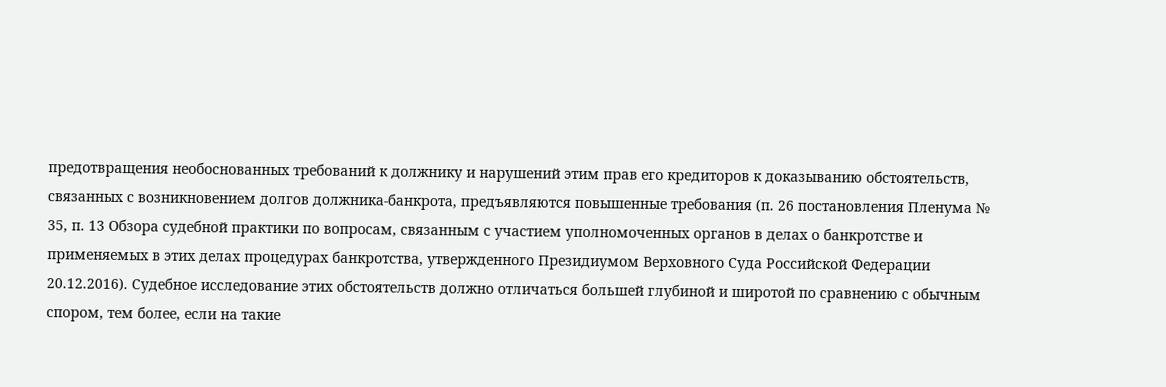предотвращения необоснованных требований к должнику и нарушений этим прав его кредиторов к доказыванию обстоятельств, связанных с возникновением долгов должника-банкрота, предъявляются повышенные требования (п. 26 постановления Пленума № 35, п. 13 Обзора судебной практики по вопросам, связанным с участием уполномоченных органов в делах о банкротстве и применяемых в этих делах процедурах банкротства, утвержденного Президиумом Верховного Суда Российской Федерации 20.12.2016). Судебное исследование этих обстоятельств должно отличаться большей глубиной и широтой по сравнению с обычным спором, тем более, если на такие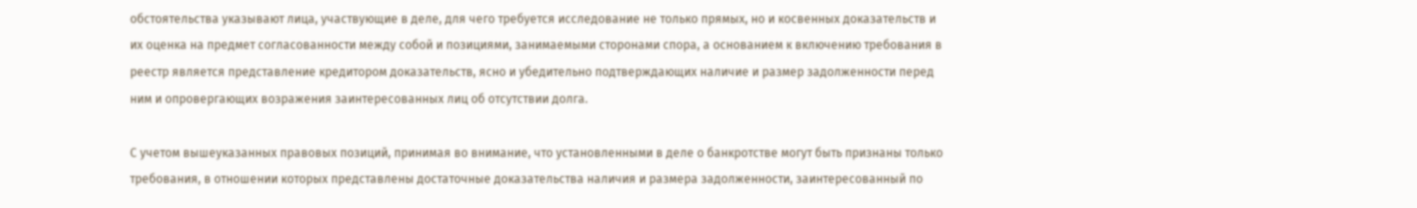обстоятельства указывают лица, участвующие в деле, для чего требуется исследование не только прямых, но и косвенных доказательств и их оценка на предмет согласованности между собой и позициями, занимаемыми сторонами спора, а основанием к включению требования в реестр является представление кредитором доказательств, ясно и убедительно подтверждающих наличие и размер задолженности перед ним и опровергающих возражения заинтересованных лиц об отсутствии долга.

С учетом вышеуказанных правовых позиций, принимая во внимание, что установленными в деле о банкротстве могут быть признаны только требования, в отношении которых представлены достаточные доказательства наличия и размера задолженности, заинтересованный по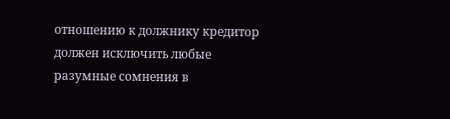отношению к должнику кредитор должен исключить любые разумные сомнения в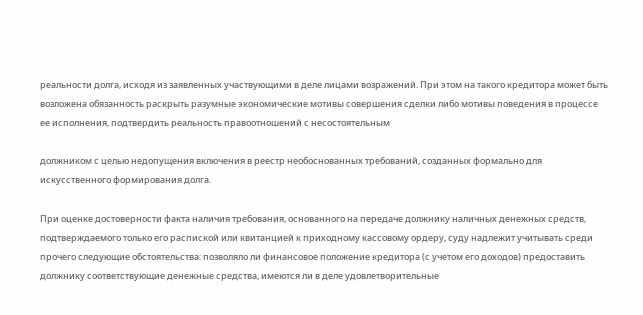реальности долга, исходя из заявленных участвующими в деле лицами возражений. При этом на такого кредитора может быть возложена обязанность раскрыть разумные экономические мотивы совершения сделки либо мотивы поведения в процессе ее исполнения, подтвердить реальность правоотношений с несостоятельным

должником с целью недопущения включения в реестр необоснованных требований, созданных формально для искусственного формирования долга.

При оценке достоверности факта наличия требования, основанного на передаче должнику наличных денежных средств, подтверждаемого только его распиской или квитанцией к приходному кассовому ордеру, суду надлежит учитывать среди прочего следующие обстоятельства: позволяло ли финансовое положение кредитора (с учетом его доходов) предоставить должнику соответствующие денежные средства, имеются ли в деле удовлетворительные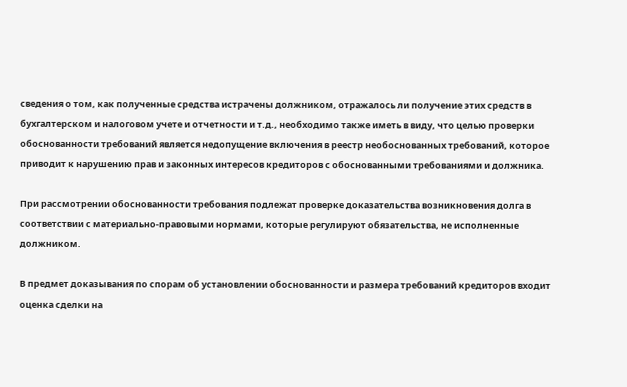сведения о том, как полученные средства истрачены должником, отражалось ли получение этих средств в бухгалтерском и налоговом учете и отчетности и т.д., необходимо также иметь в виду, что целью проверки обоснованности требований является недопущение включения в реестр необоснованных требований, которое приводит к нарушению прав и законных интересов кредиторов с обоснованными требованиями и должника.

При рассмотрении обоснованности требования подлежат проверке доказательства возникновения долга в соответствии с материально-правовыми нормами, которые регулируют обязательства, не исполненные должником.

В предмет доказывания по спорам об установлении обоснованности и размера требований кредиторов входит оценка сделки на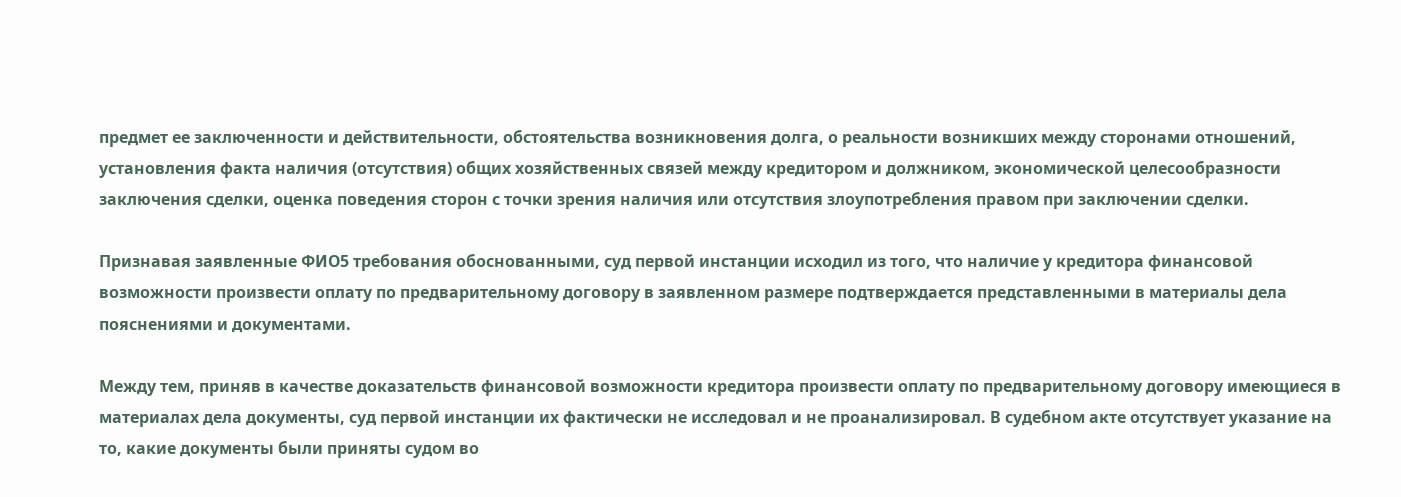предмет ее заключенности и действительности, обстоятельства возникновения долга, о реальности возникших между сторонами отношений, установления факта наличия (отсутствия) общих хозяйственных связей между кредитором и должником, экономической целесообразности заключения сделки, оценка поведения сторон с точки зрения наличия или отсутствия злоупотребления правом при заключении сделки.

Признавая заявленные ФИО5 требования обоснованными, суд первой инстанции исходил из того, что наличие у кредитора финансовой возможности произвести оплату по предварительному договору в заявленном размере подтверждается представленными в материалы дела пояснениями и документами.

Между тем, приняв в качестве доказательств финансовой возможности кредитора произвести оплату по предварительному договору имеющиеся в материалах дела документы, суд первой инстанции их фактически не исследовал и не проанализировал. В судебном акте отсутствует указание на то, какие документы были приняты судом во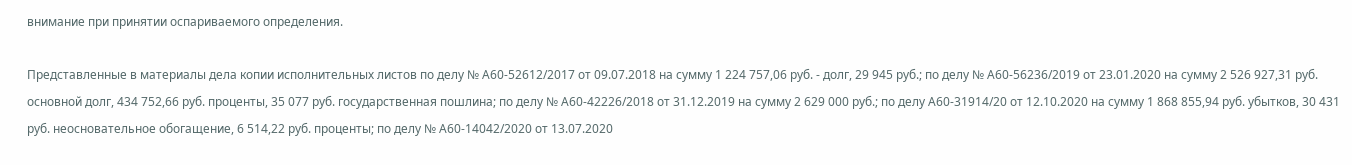внимание при принятии оспариваемого определения.

Представленные в материалы дела копии исполнительных листов по делу № А60-52612/2017 от 09.07.2018 на сумму 1 224 757,06 руб. - долг, 29 945 руб.; по делу № А60-56236/2019 от 23.01.2020 на сумму 2 526 927,31 руб. основной долг, 434 752,66 руб. проценты, 35 077 руб. государственная пошлина; по делу № А60-42226/2018 от 31.12.2019 на сумму 2 629 000 руб.; по делу А60-31914/20 от 12.10.2020 на сумму 1 868 855,94 руб. убытков, 30 431 руб. неосновательное обогащение, 6 514,22 руб. проценты; по делу № А60-14042/2020 от 13.07.2020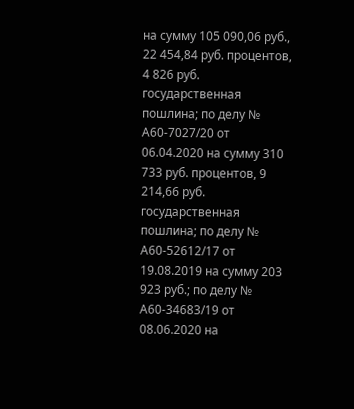на сумму 105 090,06 руб., 22 454,84 руб. процентов, 4 826 руб. государственная пошлина; по делу № А60-7027/20 от 06.04.2020 на сумму 310 733 руб. процентов, 9 214,66 руб. государственная пошлина; по делу № А60-52612/17 от 19.08.2019 на сумму 203 923 руб.; по делу № А60-34683/19 от 08.06.2020 на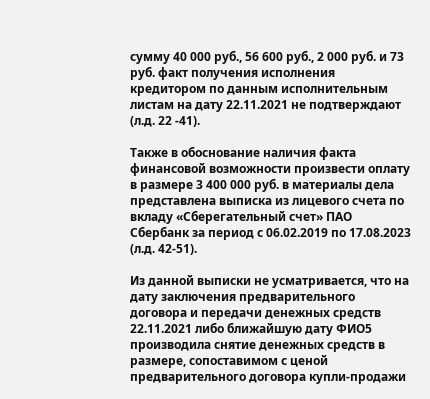сумму 40 000 руб., 56 600 руб., 2 000 руб. и 73 руб. факт получения исполнения кредитором по данным исполнительным листам на дату 22.11.2021 не подтверждают (л.д. 22 -41).

Также в обоснование наличия факта финансовой возможности произвести оплату в размере 3 400 000 руб. в материалы дела представлена выписка из лицевого счета по вкладу «Сберегательный счет» ПАО Сбербанк за период с 06.02.2019 по 17.08.2023 (л.д. 42-51).

Из данной выписки не усматривается, что на дату заключения предварительного договора и передачи денежных средств 22.11.2021 либо ближайшую дату ФИО5 производила снятие денежных средств в размере, сопоставимом с ценой предварительного договора купли-продажи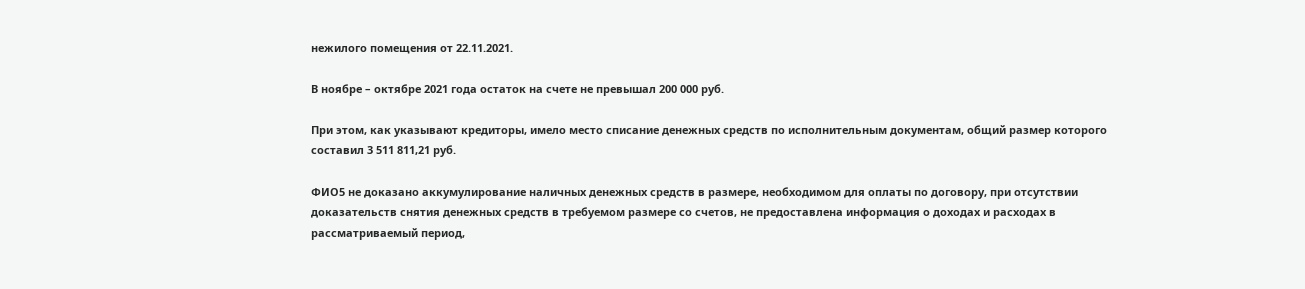нежилого помещения от 22.11.2021.

В ноябре – октябре 2021 года остаток на счете не превышал 200 000 руб.

При этом, как указывают кредиторы, имело место списание денежных средств по исполнительным документам, общий размер которого составил 3 511 811,21 руб.

ФИО5 не доказано аккумулирование наличных денежных средств в размере, необходимом для оплаты по договору, при отсутствии доказательств снятия денежных средств в требуемом размере со счетов, не предоставлена информация о доходах и расходах в рассматриваемый период,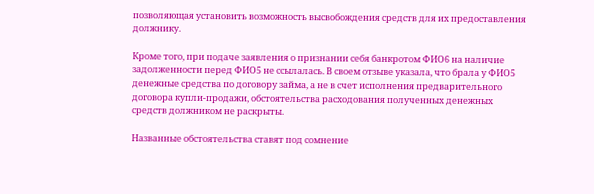позволяющая установить возможность высвобождения средств для их предоставления должнику.

Кроме того, при подаче заявления о признании себя банкротом ФИО6 на наличие задолженности перед ФИО5 не ссылалась. В своем отзыве указала, что брала у ФИО5 денежные средства по договору займа, а не в счет исполнения предварительного договора купли-продажи, обстоятельства расходования полученных денежных средств должником не раскрыты.

Названные обстоятельства ставят под сомнение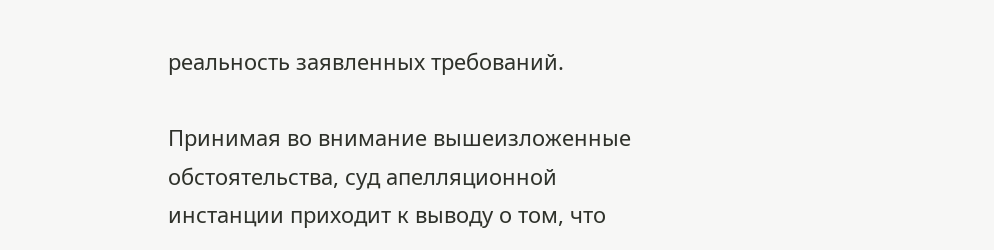реальность заявленных требований.

Принимая во внимание вышеизложенные обстоятельства, суд апелляционной инстанции приходит к выводу о том, что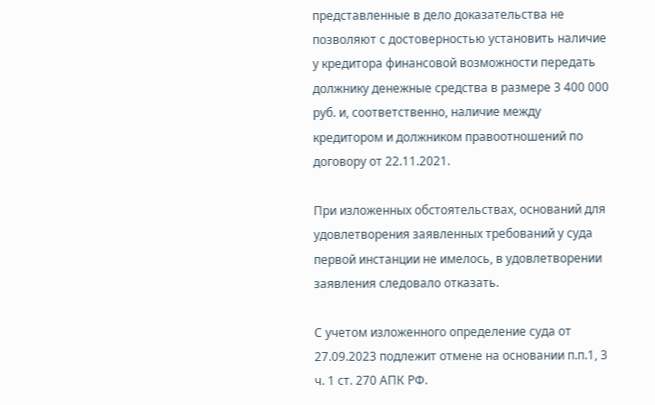представленные в дело доказательства не позволяют с достоверностью установить наличие у кредитора финансовой возможности передать должнику денежные средства в размере 3 400 000 руб. и, соответственно, наличие между кредитором и должником правоотношений по договору от 22.11.2021.

При изложенных обстоятельствах, оснований для удовлетворения заявленных требований у суда первой инстанции не имелось, в удовлетворении заявления следовало отказать.

С учетом изложенного определение суда от 27.09.2023 подлежит отмене на основании п.п.1, 3 ч. 1 ст. 270 АПК РФ.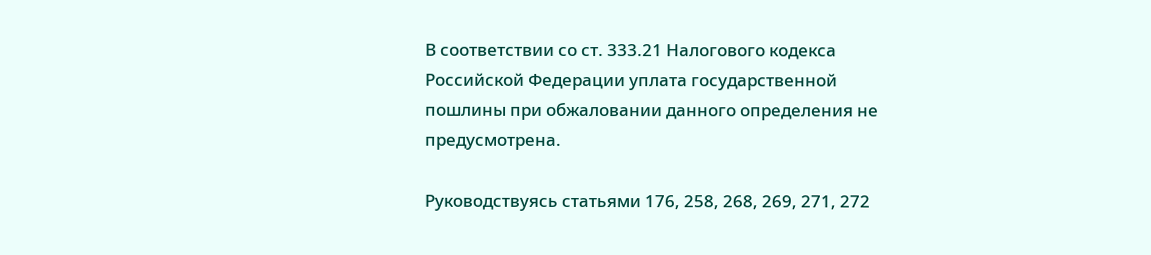В соответствии со ст. 333.21 Налогового кодекса Российской Федерации уплата государственной пошлины при обжаловании данного определения не предусмотрена.

Руководствуясь статьями 176, 258, 268, 269, 271, 272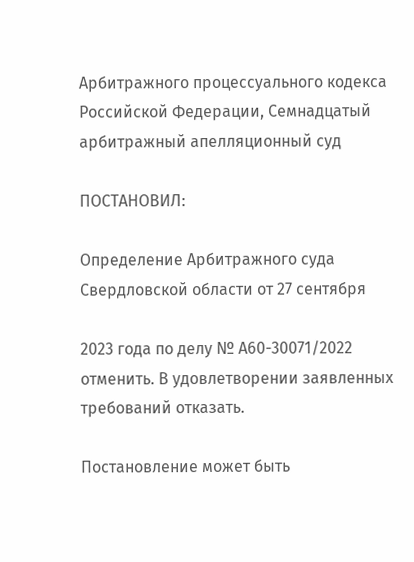Арбитражного процессуального кодекса Российской Федерации, Семнадцатый арбитражный апелляционный суд

ПОСТАНОВИЛ:

Определение Арбитражного суда Свердловской области от 27 сентября

2023 года по делу № А60-30071/2022 отменить. В удовлетворении заявленных требований отказать.

Постановление может быть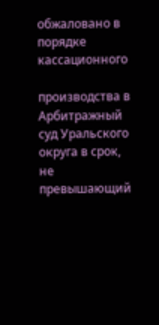обжаловано в порядке кассационного

производства в Арбитражный суд Уральского округа в срок, не превышающий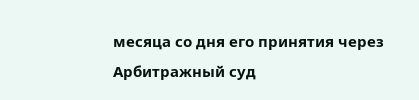месяца со дня его принятия через Арбитражный суд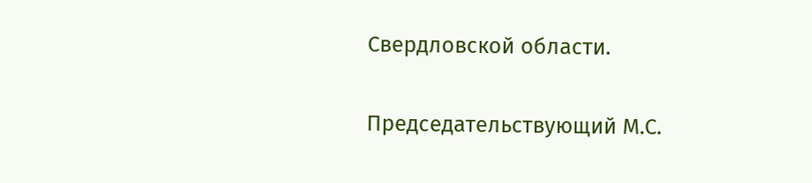Свердловской области.

Председательствующий М.С.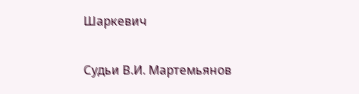Шаркевич

Судьи В.И. Мартемьянов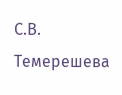С.В. Темерешева